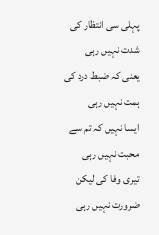پہلی سی انتظار کی شدت نہیں رہی
یعنی کہ ضبط درد کی ہمت نہیں رہی
ایسا نہیں کہ تم سے محبت نہیں رہی
تیری وفا کی لیکن ضرورت نہیں رہی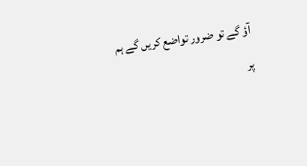آؤ گے تو ضرور تواضع کریں گے ہم
پر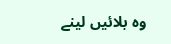وہ بلائیں لینے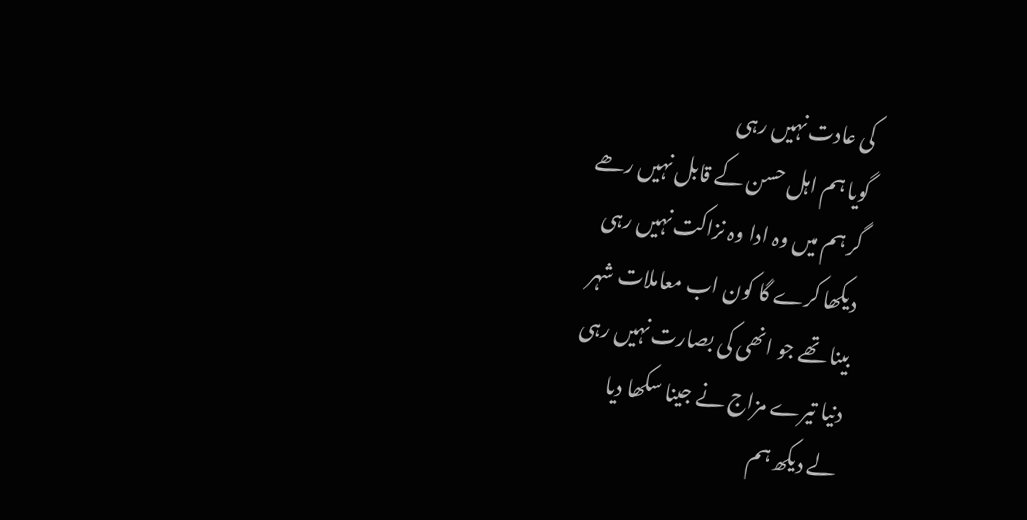کی عادت نہیں رہی
گویا ہم اہل حسن کے قابل نہیں رھے
گر ہم میں وہ ادا وہ نزاکت نہیں رہی
دیکھا کرے گا کون اب معاملات شہر
بینا تھے جو انھی کی بصارت نہیں رہی
دنیا تیرے مزاج نے جینا سکھا دیا
لے دیکھ ہم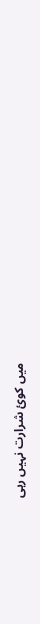میں کوئ شرارت نہیں رہی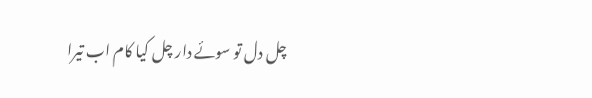چل دل تو سوئے دار چل کیا کام اب تیرا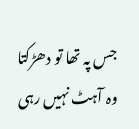جس پہ تھا تو دھڑکتا وہ آہٹ نہیں رہی